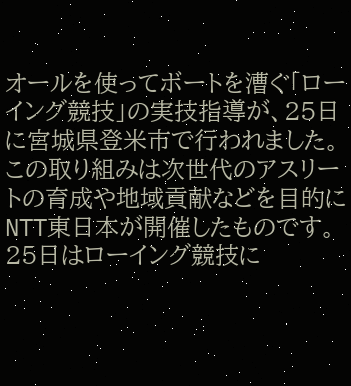オールを使ってボートを漕ぐ「ローイング競技」の実技指導が、25日に宮城県登米市で行われました。
この取り組みは次世代のアスリートの育成や地域貢献などを目的にNTT東日本が開催したものです。25日はローイング競技に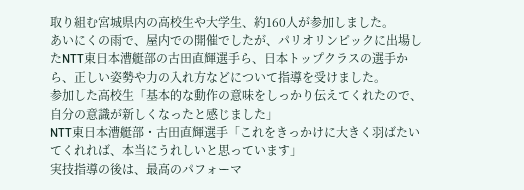取り組む宮城県内の高校生や大学生、約160人が参加しました。
あいにくの雨で、屋内での開催でしたが、パリオリンピックに出場したNTT東日本漕艇部の古田直輝選手ら、日本トップクラスの選手から、正しい姿勢や力の入れ方などについて指導を受けました。
参加した高校生「基本的な動作の意味をしっかり伝えてくれたので、自分の意識が新しくなったと感じました」
NTT東日本漕艇部・古田直輝選手「これをきっかけに大きく羽ばたいてくれれば、本当にうれしいと思っています」
実技指導の後は、最高のパフォーマ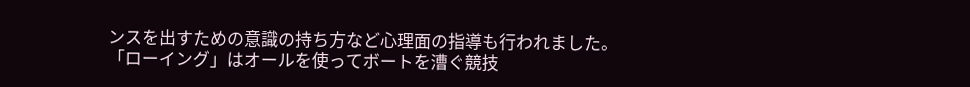ンスを出すための意識の持ち方など心理面の指導も行われました。
「ローイング」はオールを使ってボートを漕ぐ競技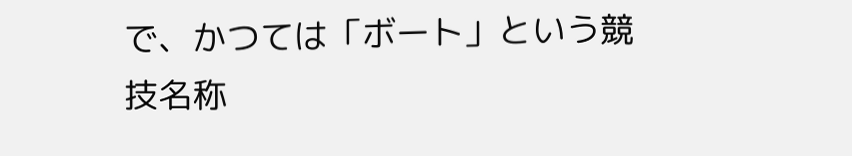で、かつては「ボート」という競技名称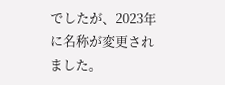でしたが、2023年に名称が変更されました。